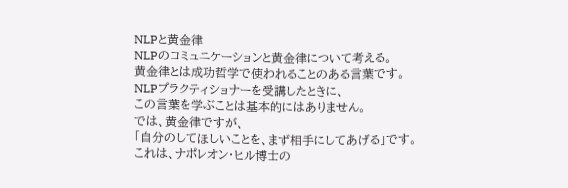NLPと黄金律
NLPのコミュニケーションと黄金律について考える。
黄金律とは成功哲学で使われることのある言葉です。
NLPプラクティショナーを受講したときに、
この言葉を学ぶことは基本的にはありません。
では、黄金律ですが、
「自分のしてほしいことを、まず相手にしてあげる」です。
これは、ナポレオン・ヒル博士の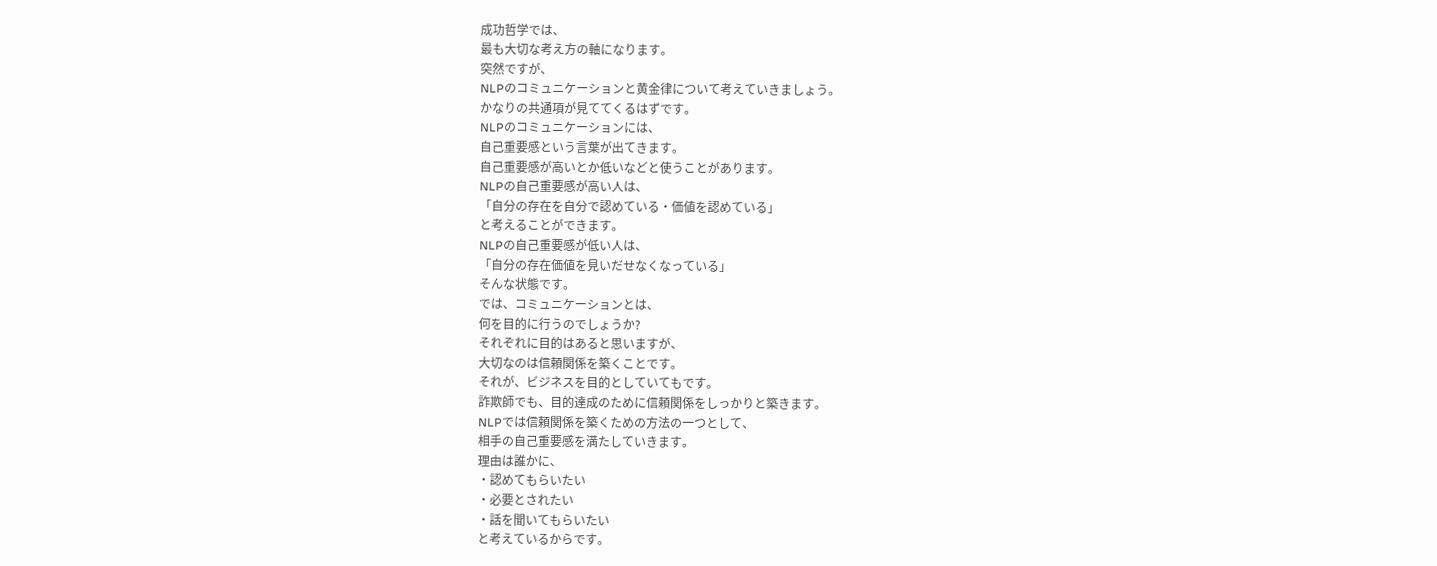成功哲学では、
最も大切な考え方の軸になります。
突然ですが、
NLPのコミュニケーションと黄金律について考えていきましょう。
かなりの共通項が見ててくるはずです。
NLPのコミュニケーションには、
自己重要感という言葉が出てきます。
自己重要感が高いとか低いなどと使うことがあります。
NLPの自己重要感が高い人は、
「自分の存在を自分で認めている・価値を認めている」
と考えることができます。
NLPの自己重要感が低い人は、
「自分の存在価値を見いだせなくなっている」
そんな状態です。
では、コミュニケーションとは、
何を目的に行うのでしょうか?
それぞれに目的はあると思いますが、
大切なのは信頼関係を築くことです。
それが、ビジネスを目的としていてもです。
詐欺師でも、目的達成のために信頼関係をしっかりと築きます。
NLPでは信頼関係を築くための方法の一つとして、
相手の自己重要感を満たしていきます。
理由は誰かに、
・認めてもらいたい
・必要とされたい
・話を聞いてもらいたい
と考えているからです。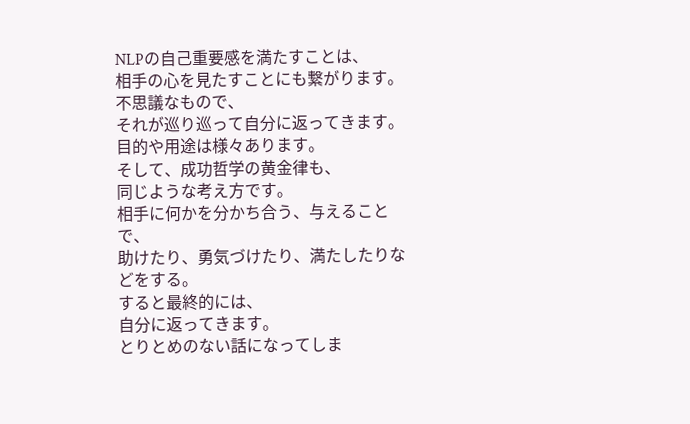NLPの自己重要感を満たすことは、
相手の心を見たすことにも繋がります。
不思議なもので、
それが巡り巡って自分に返ってきます。
目的や用途は様々あります。
そして、成功哲学の黄金律も、
同じような考え方です。
相手に何かを分かち合う、与えることで、
助けたり、勇気づけたり、満たしたりなどをする。
すると最終的には、
自分に返ってきます。
とりとめのない話になってしま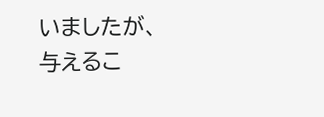いましたが、
与えるこ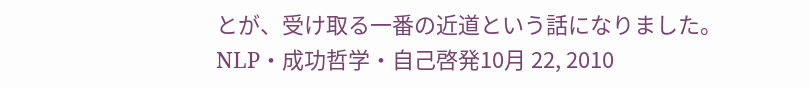とが、受け取る一番の近道という話になりました。
NLP・成功哲学・自己啓発10月 22, 2010